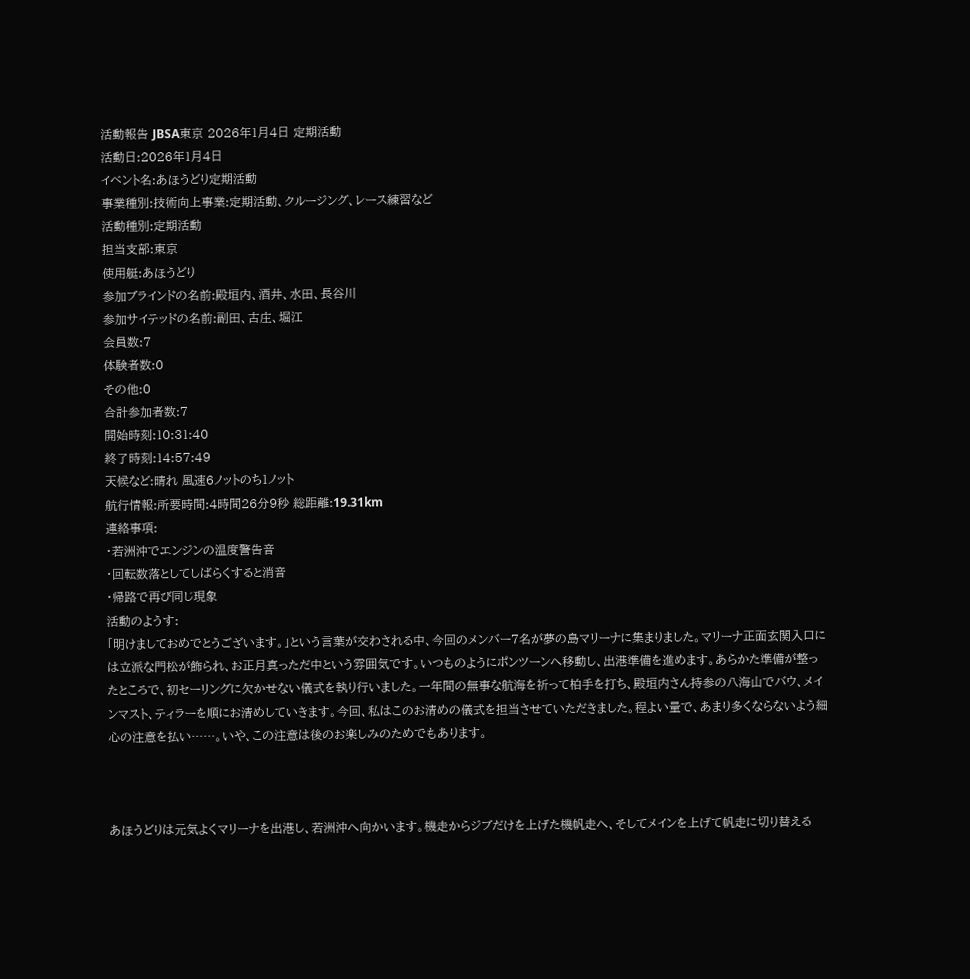活動報告 JBSA東京 2026年1月4日 定期活動
活動日:2026年1月4日
イベント名:あほうどり定期活動
事業種別:技術向上事業:定期活動、クルージング、レース練習など
活動種別:定期活動
担当支部:東京
使用艇:あほうどり
参加ブラインドの名前:殿垣内、酒井、水田、長谷川
参加サイテッドの名前:副田、古庄、堀江
会員数:7
体験者数:0
その他:0
合計参加者数:7
開始時刻:10:31:40
終了時刻:14:57:49
天候など:晴れ 風速6ノットのち1ノット
航行情報:所要時間:4時間26分9秒 総距離:19.31km
連絡事項:
・若洲沖でエンジンの温度警告音
・回転数落としてしばらくすると消音
・帰路で再び同じ現象
活動のようす:
「明けましておめでとうございます。」という言葉が交わされる中、今回のメンバー7名が夢の島マリーナに集まりました。マリーナ正面玄関入口には立派な門松が飾られ、お正月真っただ中という雰囲気です。いつものようにポンツーンへ移動し、出港準備を進めます。あらかた準備が整ったところで、初セーリングに欠かせない儀式を執り行いました。一年間の無事な航海を祈って柏手を打ち、殿垣内さん持参の八海山でバウ、メインマスト、ティラーを順にお清めしていきます。今回、私はこのお清めの儀式を担当させていただきました。程よい量で、あまり多くならないよう細心の注意を払い……。いや、この注意は後のお楽しみのためでもあります。



あほうどりは元気よくマリーナを出港し、若洲沖へ向かいます。機走からジブだけを上げた機帆走へ、そしてメインを上げて帆走に切り替える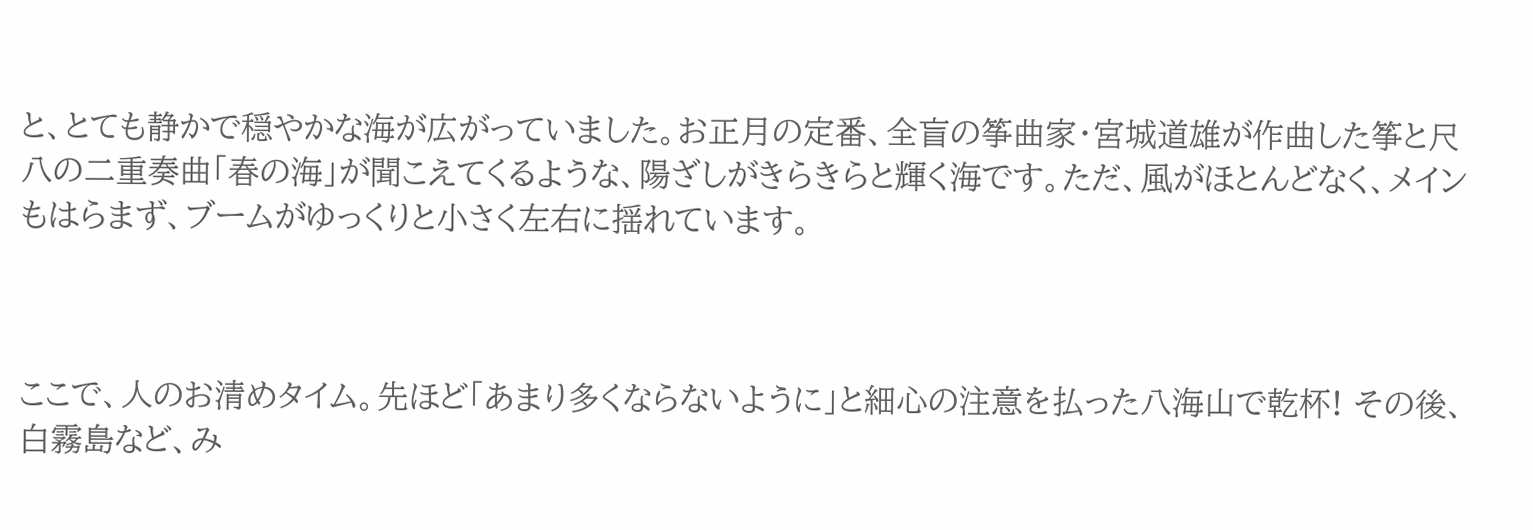と、とても静かで穏やかな海が広がっていました。お正月の定番、全盲の筝曲家・宮城道雄が作曲した筝と尺八の二重奏曲「春の海」が聞こえてくるような、陽ざしがきらきらと輝く海です。ただ、風がほとんどなく、メインもはらまず、ブームがゆっくりと小さく左右に揺れています。



ここで、人のお清めタイム。先ほど「あまり多くならないように」と細心の注意を払った八海山で乾杯! その後、白霧島など、み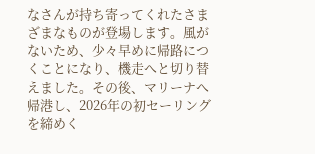なさんが持ち寄ってくれたさまざまなものが登場します。風がないため、少々早めに帰路につくことになり、機走へと切り替えました。その後、マリーナへ帰港し、2026年の初セーリングを締めく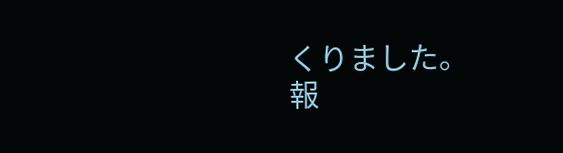くりました。
報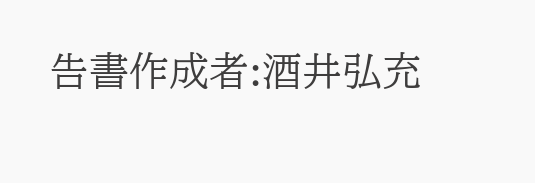告書作成者:酒井弘充